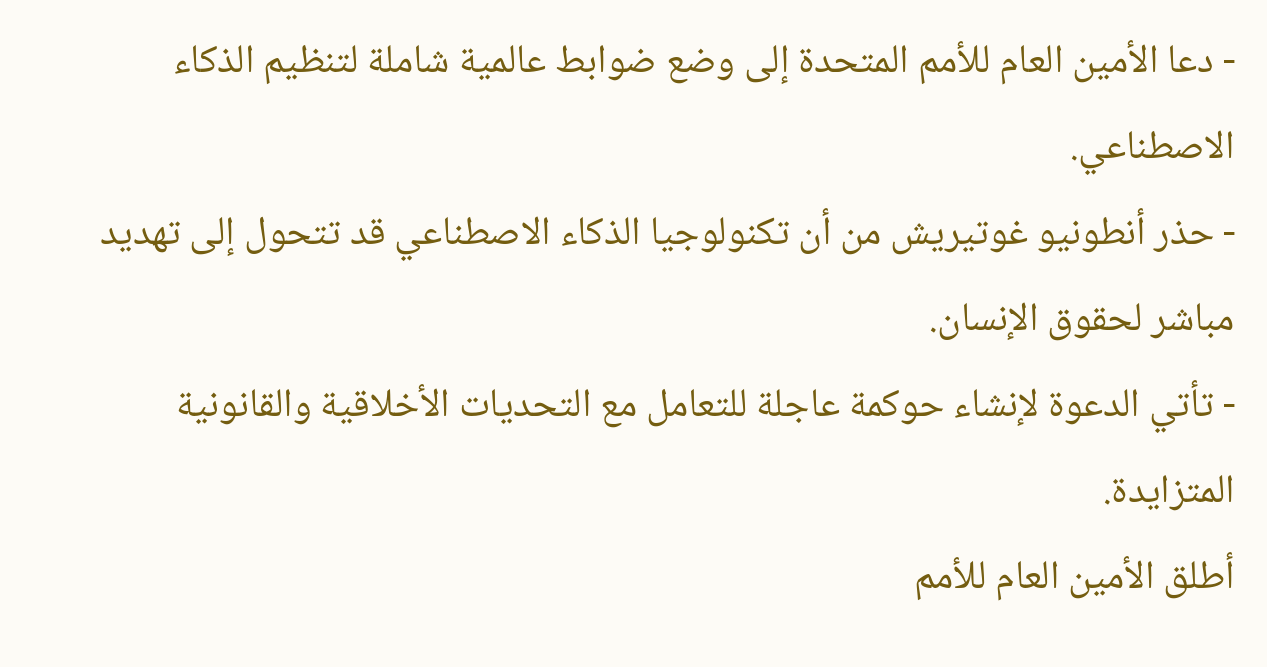- دعا الأمين العام للأمم المتحدة إلى وضع ضوابط عالمية شاملة لتنظيم الذكاء الاصطناعي.
- حذر أنطونيو غوتيريش من أن تكنولوجيا الذكاء الاصطناعي قد تتحول إلى تهديد مباشر لحقوق الإنسان.
- تأتي الدعوة لإنشاء حوكمة عاجلة للتعامل مع التحديات الأخلاقية والقانونية المتزايدة.
أطلق الأمين العام للأمم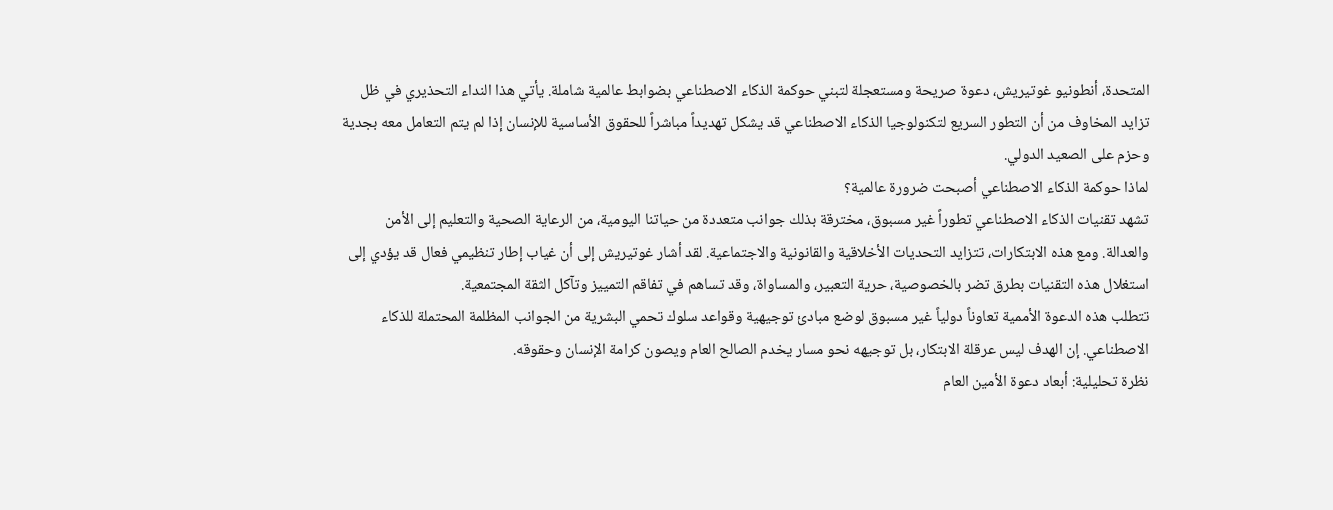المتحدة، أنطونيو غوتيريش، دعوة صريحة ومستعجلة لتبني حوكمة الذكاء الاصطناعي بضوابط عالمية شاملة. يأتي هذا النداء التحذيري في ظل تزايد المخاوف من أن التطور السريع لتكنولوجيا الذكاء الاصطناعي قد يشكل تهديداً مباشراً للحقوق الأساسية للإنسان إذا لم يتم التعامل معه بجدية وحزم على الصعيد الدولي.
لماذا حوكمة الذكاء الاصطناعي أصبحت ضرورة عالمية؟
تشهد تقنيات الذكاء الاصطناعي تطوراً غير مسبوق، مخترقة بذلك جوانب متعددة من حياتنا اليومية، من الرعاية الصحية والتعليم إلى الأمن والعدالة. ومع هذه الابتكارات، تتزايد التحديات الأخلاقية والقانونية والاجتماعية. لقد أشار غوتيريش إلى أن غياب إطار تنظيمي فعال قد يؤدي إلى استغلال هذه التقنيات بطرق تضر بالخصوصية، حرية التعبير، والمساواة، وقد تساهم في تفاقم التمييز وتآكل الثقة المجتمعية.
تتطلب هذه الدعوة الأممية تعاوناً دولياً غير مسبوق لوضع مبادئ توجيهية وقواعد سلوك تحمي البشرية من الجوانب المظلمة المحتملة للذكاء الاصطناعي. إن الهدف ليس عرقلة الابتكار، بل توجيهه نحو مسار يخدم الصالح العام ويصون كرامة الإنسان وحقوقه.
نظرة تحليلية: أبعاد دعوة الأمين العام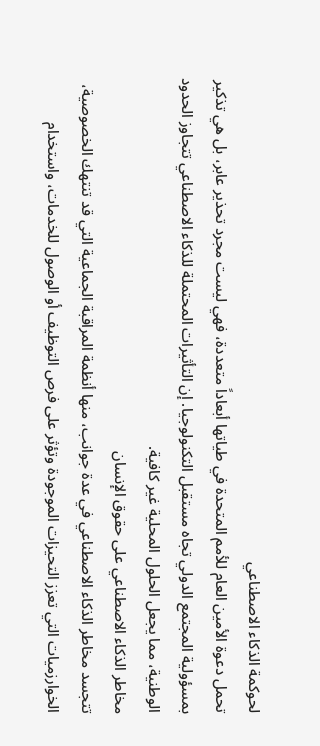لحوكمة الذكاء الاصطناعي
تحمل دعوة الأمين العام للأمم المتحدة في طياتها أبعاداً متعددة، فهي ليست مجرد تحذير عابر، بل هي تذكير بمسؤولية المجتمع الدولي تجاه مستقبل التكنولوجيا. إن التأثيرات المحتملة للذكاء الاصطناعي تتجاوز الحدود الوطنية، مما يجعل الحلول المحلية غير كافية.
مخاطر الذكاء الاصطناعي على حقوق الإنسان
تتجسد مخاطر الذكاء الاصطناعي في عدة جوانب، منها أنظمة المراقبة الجماعية التي قد تنتهك الخصوصية، الخوارزميات التي تعزز التحيزات الموجودة وتؤثر على فرص التوظيف أو الوصول للخدمات، واستخدام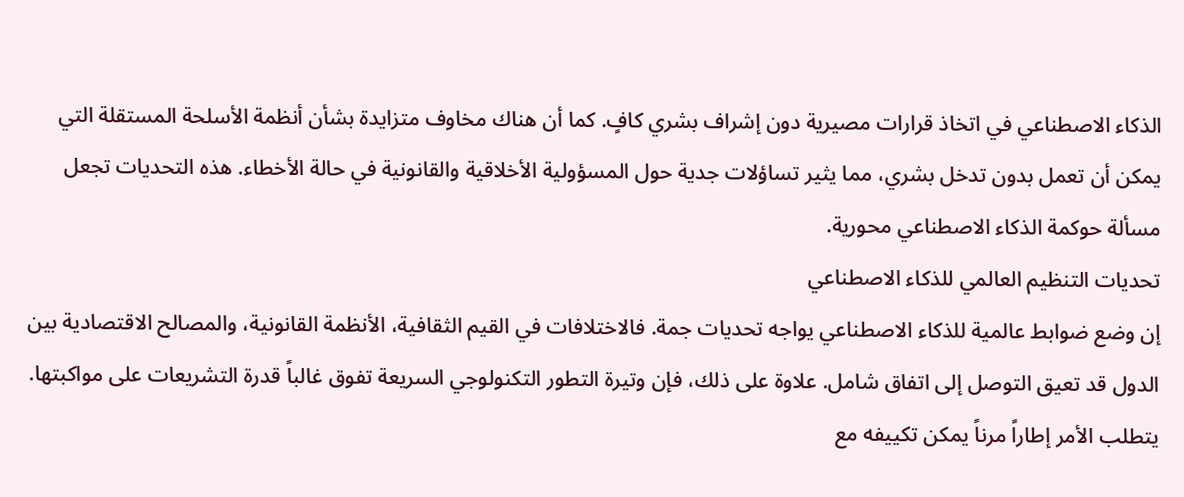الذكاء الاصطناعي في اتخاذ قرارات مصيرية دون إشراف بشري كافٍ. كما أن هناك مخاوف متزايدة بشأن أنظمة الأسلحة المستقلة التي يمكن أن تعمل بدون تدخل بشري، مما يثير تساؤلات جدية حول المسؤولية الأخلاقية والقانونية في حالة الأخطاء. هذه التحديات تجعل مسألة حوكمة الذكاء الاصطناعي محورية.
تحديات التنظيم العالمي للذكاء الاصطناعي
إن وضع ضوابط عالمية للذكاء الاصطناعي يواجه تحديات جمة. فالاختلافات في القيم الثقافية، الأنظمة القانونية، والمصالح الاقتصادية بين الدول قد تعيق التوصل إلى اتفاق شامل. علاوة على ذلك، فإن وتيرة التطور التكنولوجي السريعة تفوق غالباً قدرة التشريعات على مواكبتها. يتطلب الأمر إطاراً مرناً يمكن تكييفه مع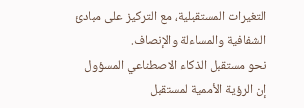التغيرات المستقبلية، مع التركيز على مبادئ الشفافية والمساءلة والإنصاف.
نحو مستقبل الذكاء الاصطناعي المسؤول
إن الرؤية الأممية لمستقبل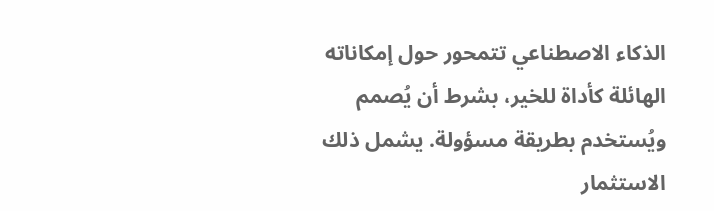الذكاء الاصطناعي تتمحور حول إمكاناته الهائلة كأداة للخير، بشرط أن يُصمم ويُستخدم بطريقة مسؤولة. يشمل ذلك الاستثمار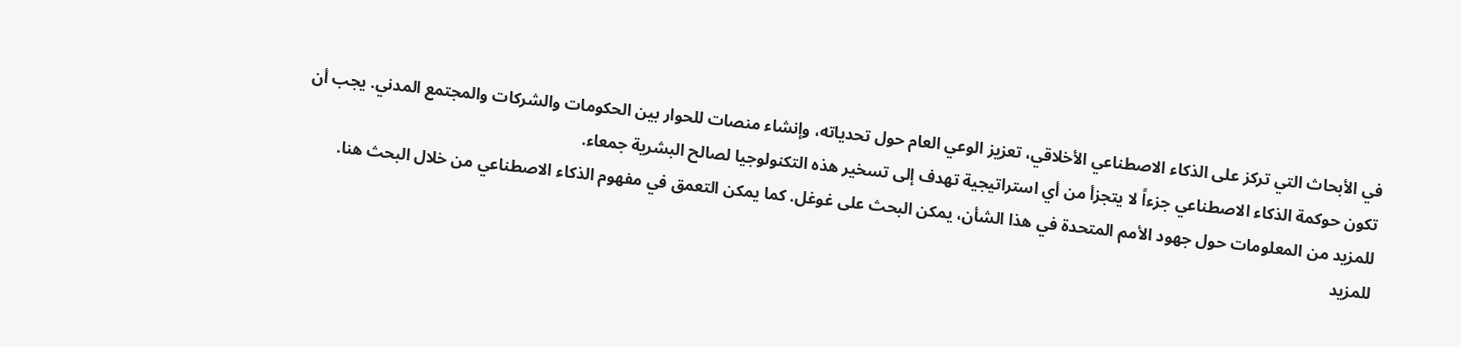في الأبحاث التي تركز على الذكاء الاصطناعي الأخلاقي، تعزيز الوعي العام حول تحدياته، وإنشاء منصات للحوار بين الحكومات والشركات والمجتمع المدني. يجب أن تكون حوكمة الذكاء الاصطناعي جزءاً لا يتجزأ من أي استراتيجية تهدف إلى تسخير هذه التكنولوجيا لصالح البشرية جمعاء.
للمزيد من المعلومات حول جهود الأمم المتحدة في هذا الشأن، يمكن البحث على غوغل. كما يمكن التعمق في مفهوم الذكاء الاصطناعي من خلال البحث هنا.
للمزيد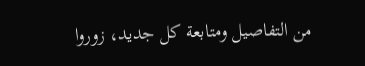من التفاصيل ومتابعة كل جديد، زوروا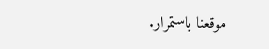موقعنا باستمرار.